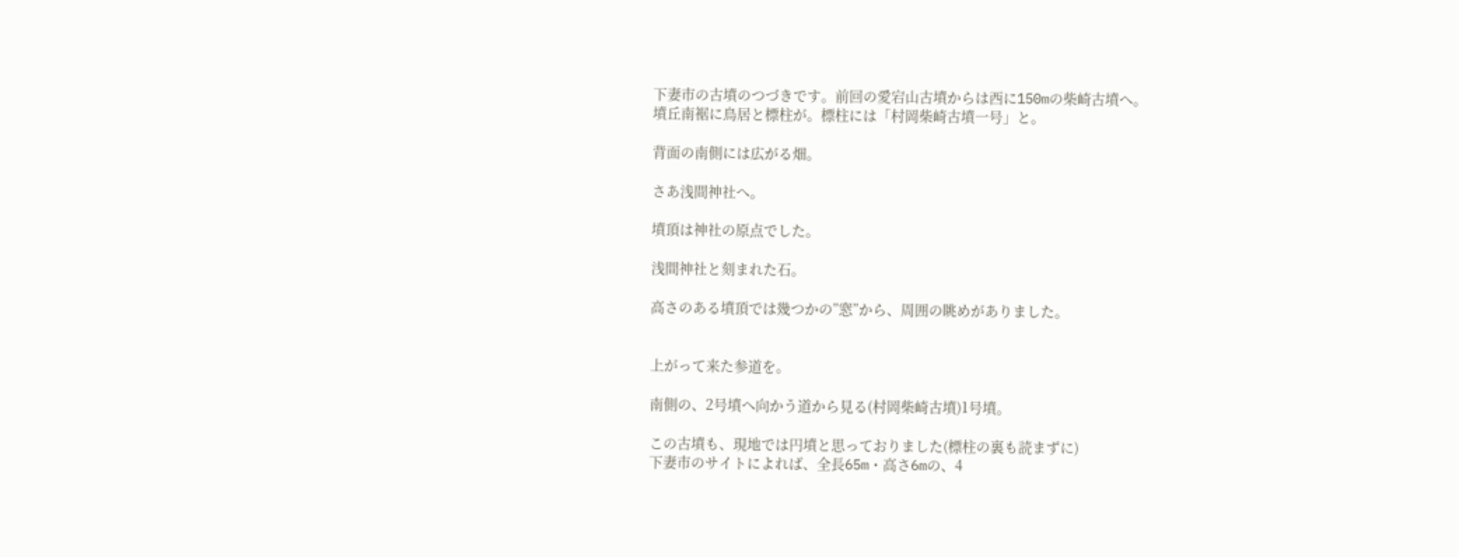下妻市の古墳のつづきです。前回の愛宕山古墳からは西に150mの柴崎古墳へ。
墳丘南裾に鳥居と標柱が。標柱には「村岡柴崎古墳一号」と。

背面の南側には広がる畑。

さあ浅間神社へ。

墳頂は神社の原点でした。

浅間神社と刻まれた石。

高さのある墳頂では幾つかの”窓”から、周囲の眺めがありました。


上がって来た参道を。

南側の、2号墳へ向かう道から見る(村岡柴崎古墳)1号墳。

この古墳も、現地では円墳と思っておりました(標柱の裏も読まずに)
下妻市のサイトによれば、全長65m・高さ6mの、4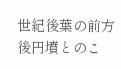世紀後葉の前方後円墳とのこ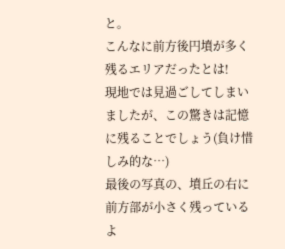と。
こんなに前方後円墳が多く残るエリアだったとは!
現地では見過ごしてしまいましたが、この驚きは記憶に残ることでしょう(負け惜しみ的な…)
最後の写真の、墳丘の右に前方部が小さく残っているよ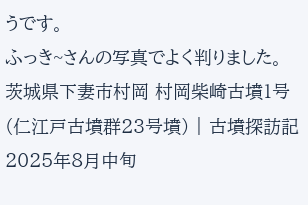うです。
ふっき~さんの写真でよく判りました。
茨城県下妻市村岡 村岡柴崎古墳1号(仁江戸古墳群23号墳) | 古墳探訪記
2025年8月中旬